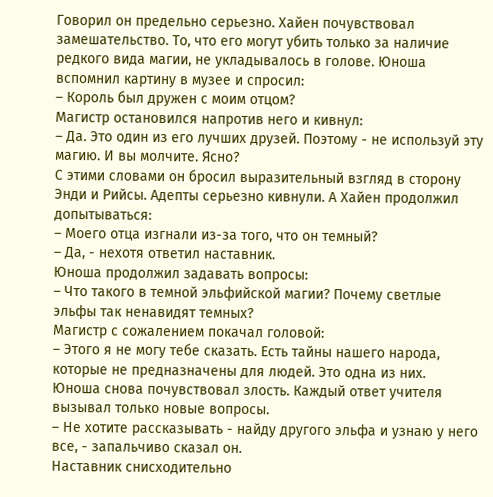Говорил он предельно серьезно. Хайен почувствовал замешательство. То, что его могут убить только за наличие редкого вида магии, не укладывалось в голове. Юноша вспомнил картину в музее и спросил:
– Король был дружен с моим отцом?
Магистр остановился напротив него и кивнул:
– Да. Это один из его лучших друзей. Поэтому - не используй эту магию. И вы молчите. Ясно?
С этими словами он бросил выразительный взгляд в сторону Энди и Рийсы. Адепты серьезно кивнули. А Хайен продолжил допытываться:
– Моего отца изгнали из-за того, что он темный?
– Да, - нехотя ответил наставник.
Юноша продолжил задавать вопросы:
– Что такого в темной эльфийской магии? Почему светлые эльфы так ненавидят темных?
Магистр с сожалением покачал головой:
– Этого я не могу тебе сказать. Есть тайны нашего народа, которые не предназначены для людей. Это одна из них.
Юноша снова почувствовал злость. Каждый ответ учителя вызывал только новые вопросы.
– Не хотите рассказывать - найду другого эльфа и узнаю у него все, - запальчиво сказал он.
Наставник снисходительно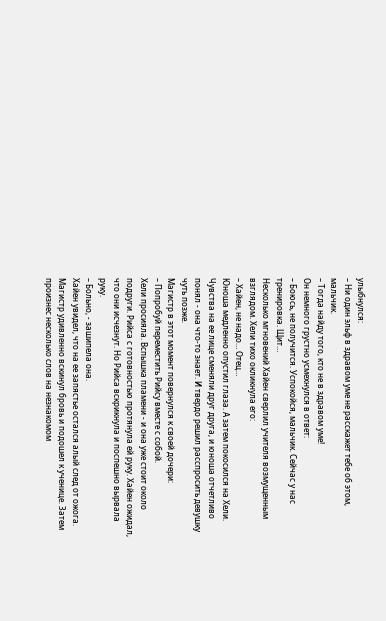улыбнулся:
– Ни один эльф в здравом уме не расскажет тебе об этом, мальчик.
– Тогда найду того, кто не в здравом уме!
Он немного грустно усмехнулся в ответ:
– Боюсь, не получится. Успокойся, мальчик. Сейчас у нас тренировка. Щит…
Несколько мгновений Хайен сверлил учителя возмущенным взглядом. Хели тихо окликнула его:
– Хайен, не надо… Отец…
Юноша медленно опустил глаза. А затем покосился на Хели. Чувства на ее лице сменяли друг друга, и юноша отчетливо понял - она что-то знает. И твердо решил расспросить девушку чуть позже.
Магистр в этот момент повернулся к своей дочери:
– Попробуй переместить Рийсу вместе с собой.
Хели просияла. Вспышка пламени - и она уже стоит около подруги. Рийса с готовностью протянула ей руку. Хайен ожидал, что они исчезнут. Но Рийса вскрикнула и поспешно вырвала руку.
– Больно, - зашипела она.
Хайен увидел, что на ее запястье остался алый след от ожога. Магистр удивленно вскинул бровь и подошел к ученице. Затем произнес несколько слов на незнакомом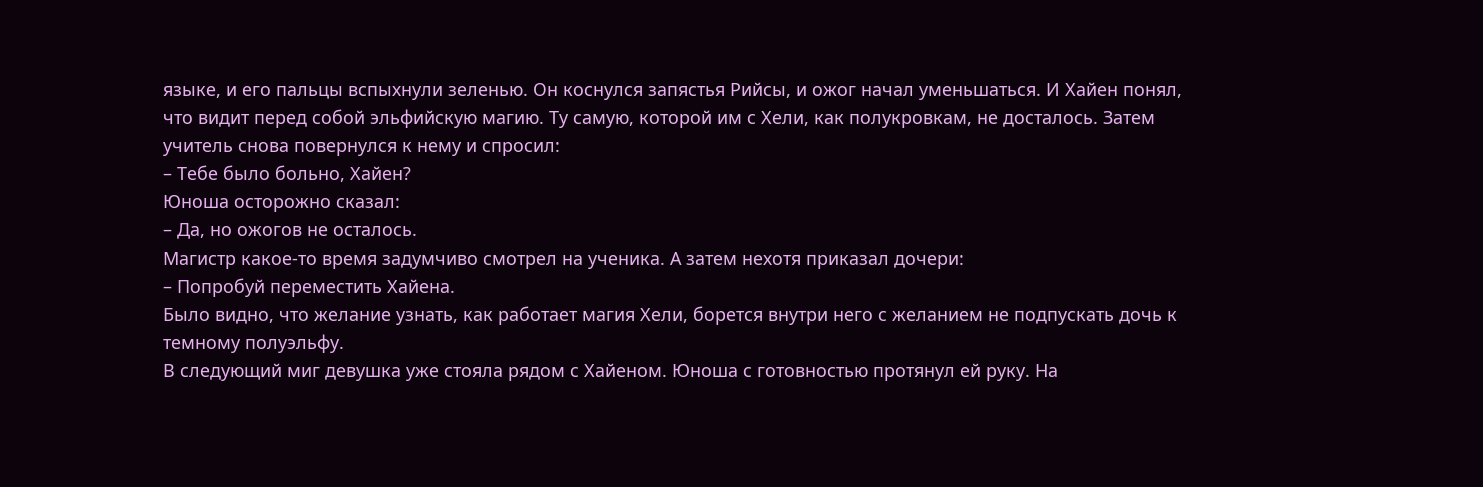языке, и его пальцы вспыхнули зеленью. Он коснулся запястья Рийсы, и ожог начал уменьшаться. И Хайен понял, что видит перед собой эльфийскую магию. Ту самую, которой им с Хели, как полукровкам, не досталось. Затем учитель снова повернулся к нему и спросил:
– Тебе было больно, Хайен?
Юноша осторожно сказал:
– Да, но ожогов не осталось.
Магистр какое-то время задумчиво смотрел на ученика. А затем нехотя приказал дочери:
– Попробуй переместить Хайена.
Было видно, что желание узнать, как работает магия Хели, борется внутри него с желанием не подпускать дочь к темному полуэльфу.
В следующий миг девушка уже стояла рядом с Хайеном. Юноша с готовностью протянул ей руку. На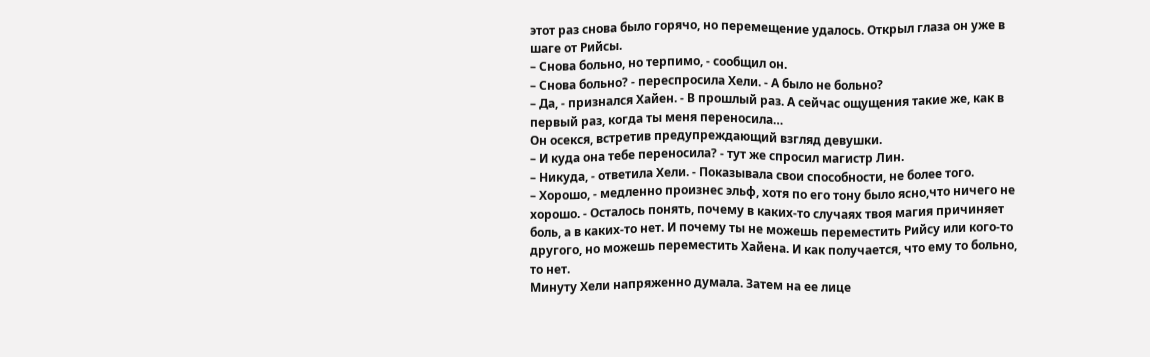этот раз снова было горячо, но перемещение удалось. Открыл глаза он уже в шаге от Рийсы.
– Снова больно, но терпимо, - сообщил он.
– Снова больно? - переспросила Хели. - А было не больно?
– Да, - признался Хайен. - В прошлый раз. А сейчас ощущения такие же, как в первый раз, когда ты меня переносила…
Он осекся, встретив предупреждающий взгляд девушки.
– И куда она тебе переносила? - тут же спросил магистр Лин.
– Никуда, - ответила Хели. - Показывала свои способности, не более того.
– Хорошо, - медленно произнес эльф, хотя по его тону было ясно,что ничего не хорошо. - Осталось понять, почему в каких-то случаях твоя магия причиняет боль, а в каких-то нет. И почему ты не можешь переместить Рийсу или кого-то другого, но можешь переместить Хайена. И как получается, что ему то больно, то нет.
Минуту Хели напряженно думала. Затем на ее лице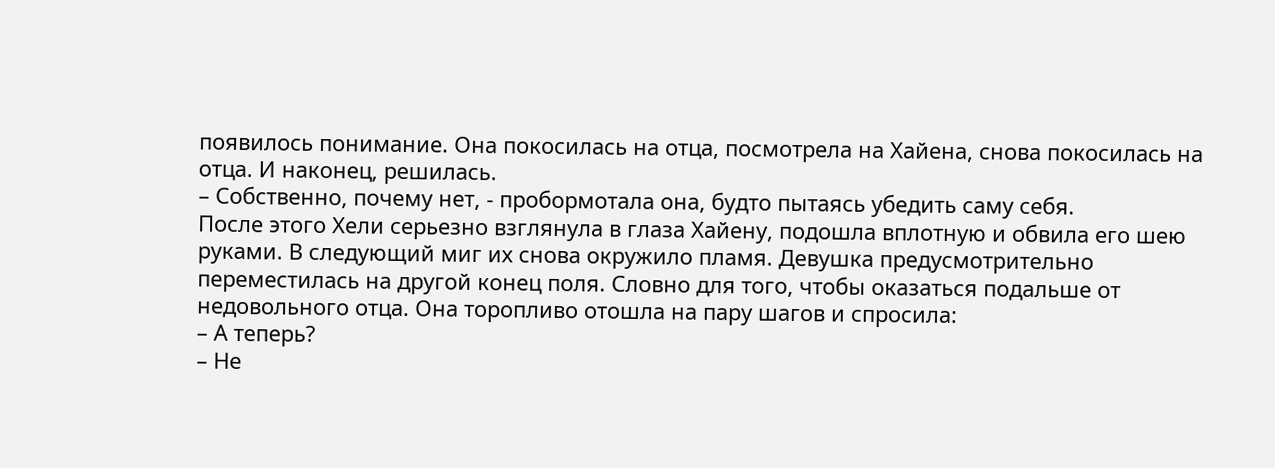появилось понимание. Она покосилась на отца, посмотрела на Хайена, снова покосилась на отца. И наконец, решилась.
– Собственно, почему нет, - пробормотала она, будто пытаясь убедить саму себя.
После этого Хели серьезно взглянула в глаза Хайену, подошла вплотную и обвила его шею руками. В следующий миг их снова окружило пламя. Девушка предусмотрительно переместилась на другой конец поля. Словно для того, чтобы оказаться подальше от недовольного отца. Она торопливо отошла на пару шагов и спросила:
– А теперь?
– Не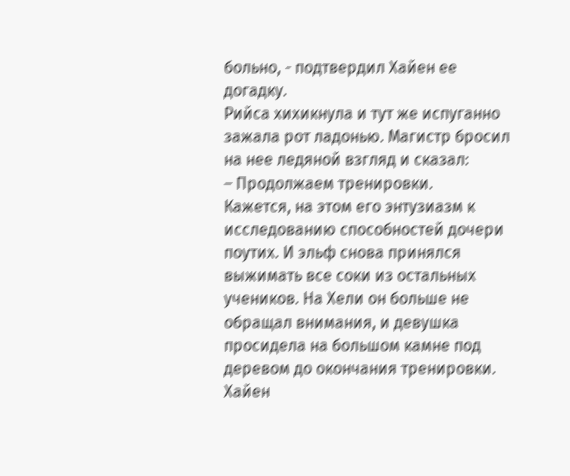больно, - подтвердил Хайен ее догадку.
Рийса хихикнула и тут же испуганно зажала рот ладонью. Магистр бросил на нее ледяной взгляд и сказал:
– Продолжаем тренировки.
Кажется, на этом его энтузиазм к исследованию способностей дочери поутих. И эльф снова принялся выжимать все соки из остальных учеников. На Хели он больше не обращал внимания, и девушка просидела на большом камне под деревом до окончания тренировки. Хайен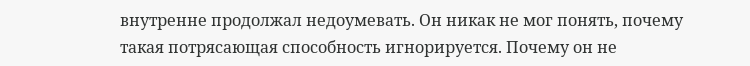внутренне продолжал недоумевать. Он никак не мог понять, почему такая потрясающая способность игнорируется. Почему он не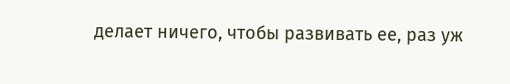делает ничего, чтобы развивать ее, раз уж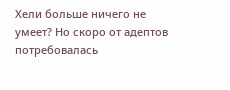Хели больше ничего не умеет? Но скоро от адептов потребовалась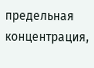предельная концентрация,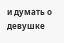и думать о девушке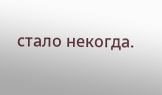стало некогда.